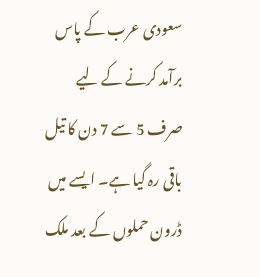سعودی عرب کے پاس برآمد کرنے کے لیے صرف 5 سے 7 دن کا تیل باقی رہ گیا ہے۔ ایسے میں ڈرون حملوں کے بعد ملک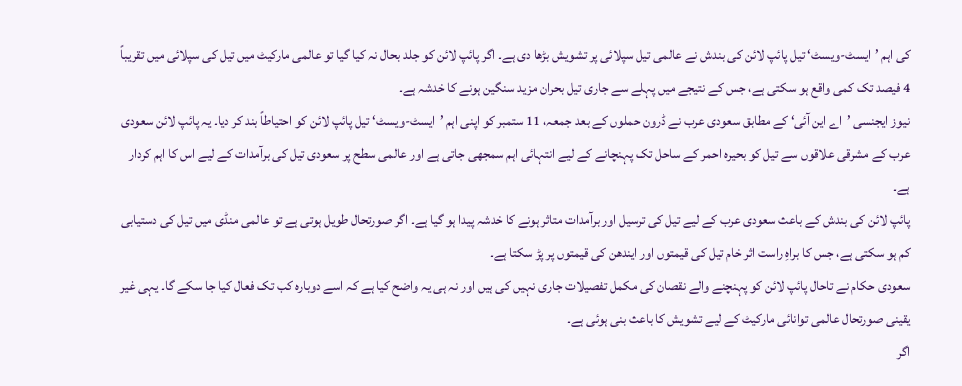کی اہم ’ایسٹ-ویسٹ‘ تیل پائپ لائن کی بندش نے عالمی تیل سپلائی پر تشویش بڑھا دی ہے۔ اگر پائپ لائن کو جلد بحال نہ کیا گیا تو عالمی مارکیٹ میں تیل کی سپلائی میں تقریباً 4 فیصد تک کمی واقع ہو سکتی ہے، جس کے نتیجے میں پہلے سے جاری تیل بحران مزید سنگین ہونے کا خدشہ ہے۔
نیوز ایجنسی ’اے این آئی‘ کے مطابق سعودی عرب نے ڈرون حملوں کے بعد جمعہ، 11 ستمبر کو اپنی اہم ’ایسٹ-ویسٹ‘ تیل پائپ لائن کو احتیاطاً بند کر دیا۔ یہ پائپ لائن سعودی عرب کے مشرقی علاقوں سے تیل کو بحیرہ احمر کے ساحل تک پہنچانے کے لیے انتہائی اہم سمجھی جاتی ہے اور عالمی سطح پر سعودی تیل کی برآمدات کے لیے اس کا اہم کردار ہے۔
پائپ لائن کی بندش کے باعث سعودی عرب کے لیے تیل کی ترسیل اور برآمدات متاثر ہونے کا خدشہ پیدا ہو گیا ہے۔ اگر صورتحال طویل ہوتی ہے تو عالمی منڈی میں تیل کی دستیابی کم ہو سکتی ہے، جس کا براہِ راست اثر خام تیل کی قیمتوں اور ایندھن کی قیمتوں پر پڑ سکتا ہے۔
سعودی حکام نے تاحال پائپ لائن کو پہنچنے والے نقصان کی مکمل تفصیلات جاری نہیں کی ہیں اور نہ ہی یہ واضح کیا ہے کہ اسے دوبارہ کب تک فعال کیا جا سکے گا۔ یہی غیر یقینی صورتحال عالمی توانائی مارکیٹ کے لیے تشویش کا باعث بنی ہوئی ہے۔
اگر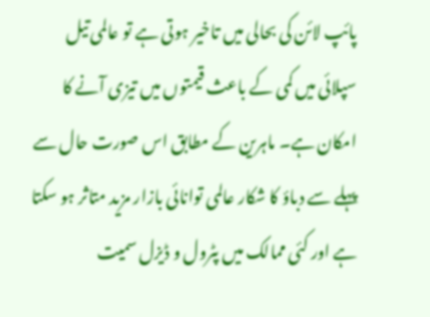پائپ لائن کی بحالی میں تاخیر ہوتی ہے تو عالمی تیل سپلائی میں کمی کے باعث قیمتوں میں تیزی آنے کا امکان ہے۔ ماہرین کے مطابق اس صورت حال سے پہلے سے دباؤ کا شکار عالمی توانائی بازار مزید متاثر ہو سکتا ہے اور کئی ممالک میں پٹرول و ڈیزل سمیت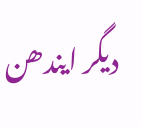دیگر ایندھن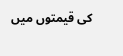کی قیمتوں میں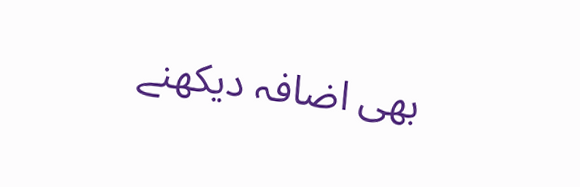بھی اضافہ دیکھنے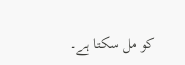کو مل سکتا ہے۔